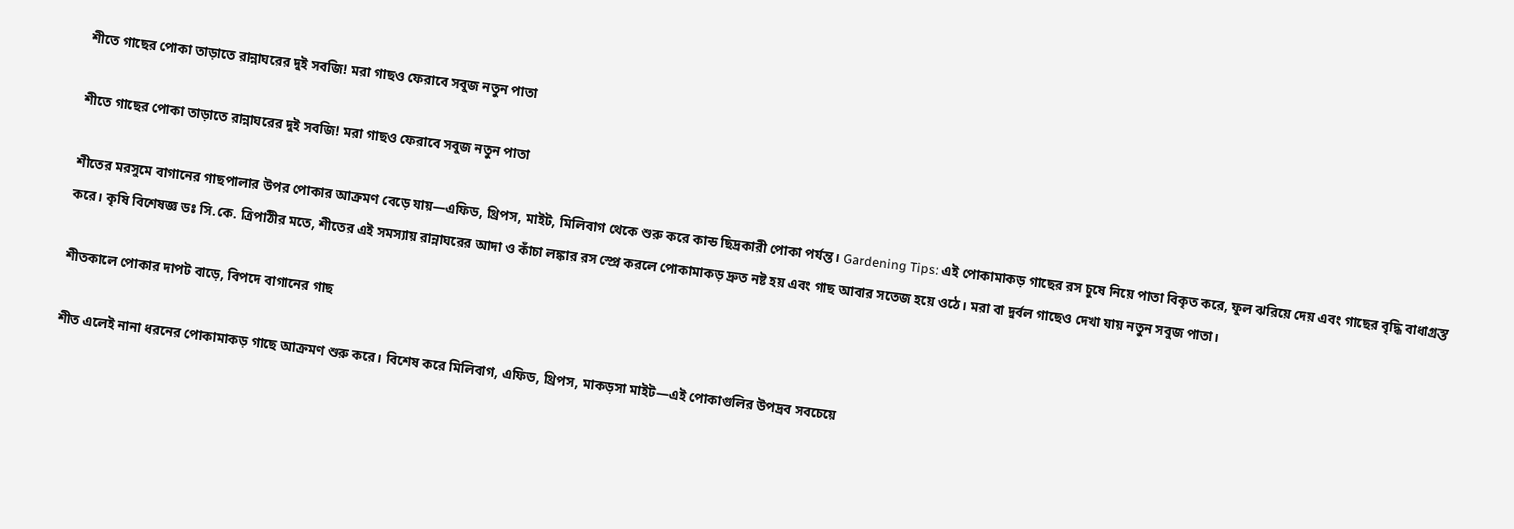শীতে গাছের পোকা তাড়াতে রান্নাঘরের দুই সবজি! মরা গাছও ফেরাবে সবুজ নতুন পাতা

শীতে গাছের পোকা তাড়াতে রান্নাঘরের দুই সবজি! মরা গাছও ফেরাবে সবুজ নতুন পাতা

শীতের মরসুমে বাগানের গাছপালার উপর পোকার আক্রমণ বেড়ে যায়—এফিড, থ্রিপস, মাইট, মিলিবাগ থেকে শুরু করে কান্ড ছিদ্রকারী পোকা পর্যন্ত। Gardening Tips: এই পোকামাকড় গাছের রস চুষে নিয়ে পাতা বিকৃত করে, ফুল ঝরিয়ে দেয় এবং গাছের বৃদ্ধি বাধাগ্রস্ত করে। কৃষি বিশেষজ্ঞ ডঃ সি.কে. ত্রিপাঠীর মতে, শীতের এই সমস্যায় রান্নাঘরের আদা ও কাঁচা লঙ্কার রস স্প্রে করলে পোকামাকড় দ্রুত নষ্ট হয় এবং গাছ আবার সতেজ হয়ে ওঠে। মরা বা দুর্বল গাছেও দেখা যায় নতুন সবুজ পাতা।

শীতকালে পোকার দাপট বাড়ে, বিপদে বাগানের গাছ

শীত এলেই নানা ধরনের পোকামাকড় গাছে আক্রমণ শুরু করে। বিশেষ করে মিলিবাগ, এফিড, থ্রিপস, মাকড়সা মাইট—এই পোকাগুলির উপদ্রব সবচেয়ে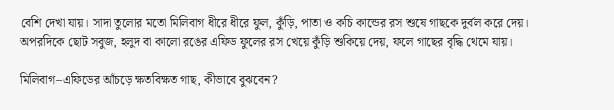বেশি দেখা যায়। সাদা তুলোর মতো মিলিবাগ ধীরে ধীরে ফুল, কুঁড়ি, পাতা ও কচি কান্ডের রস শুষে গাছকে দুর্বল করে দেয়। অপরদিকে ছোট সবুজ, হলুদ বা কালো রঙের এফিড ফুলের রস খেয়ে কুঁড়ি শুকিয়ে দেয়, ফলে গাছের বৃদ্ধি থেমে যায়।

মিলিবাগ–এফিডের আঁচড়ে ক্ষতবিক্ষত গাছ, কীভাবে বুঝবেন?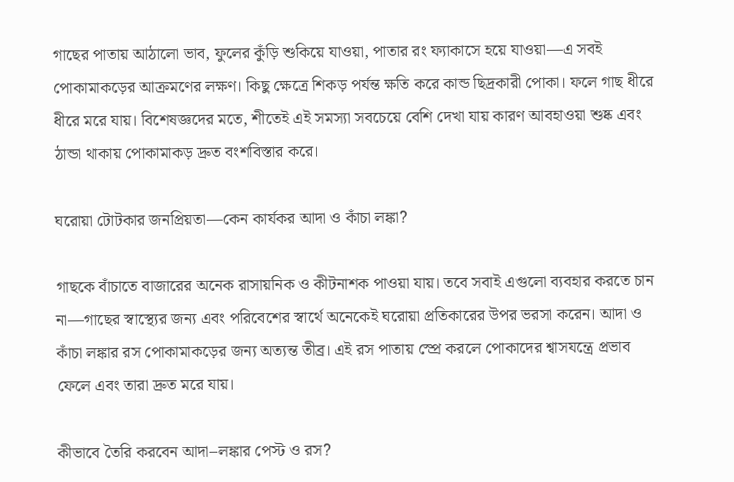গাছের পাতায় আঠালো ভাব, ফুলের কুঁড়ি শুকিয়ে যাওয়া, পাতার রং ফ্যাকাসে হয়ে যাওয়া—এ সবই পোকামাকড়ের আক্রমণের লক্ষণ। কিছু ক্ষেত্রে শিকড় পর্যন্ত ক্ষতি করে কান্ড ছিদ্রকারী পোকা। ফলে গাছ ধীরে ধীরে মরে যায়। বিশেষজ্ঞদের মতে, শীতেই এই সমস্যা সবচেয়ে বেশি দেখা যায় কারণ আবহাওয়া শুষ্ক এবং ঠান্ডা থাকায় পোকামাকড় দ্রুত বংশবিস্তার করে।

ঘরোয়া টোটকার জনপ্রিয়তা—কেন কার্যকর আদা ও কাঁচা লঙ্কা?

গাছকে বাঁচাতে বাজারের অনেক রাসায়নিক ও কীটনাশক পাওয়া যায়। তবে সবাই এগুলো ব্যবহার করতে চান না—গাছের স্বাস্থ্যের জন্য এবং পরিবেশের স্বার্থে অনেকেই ঘরোয়া প্রতিকারের উপর ভরসা করেন। আদা ও কাঁচা লঙ্কার রস পোকামাকড়ের জন্য অত্যন্ত তীব্র। এই রস পাতায় স্প্রে করলে পোকাদের শ্বাসযন্ত্রে প্রভাব ফেলে এবং তারা দ্রুত মরে যায়।

কীভাবে তৈরি করবেন আদা–লঙ্কার পেস্ট ও রস?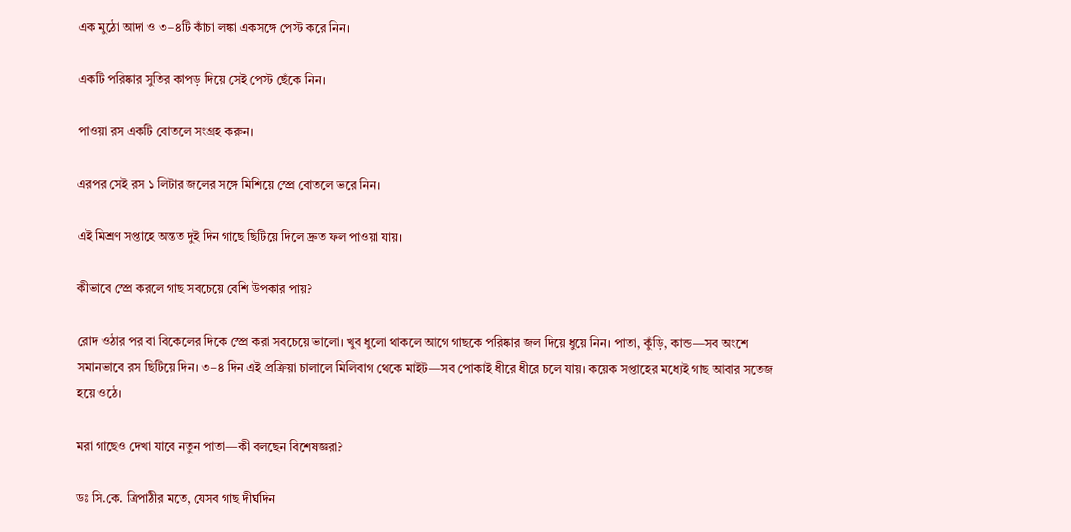এক মুঠো আদা ও ৩–৪টি কাঁচা লঙ্কা একসঙ্গে পেস্ট করে নিন।

একটি পরিষ্কার সুতির কাপড় দিয়ে সেই পেস্ট ছেঁকে নিন।

পাওয়া রস একটি বোতলে সংগ্রহ করুন।

এরপর সেই রস ১ লিটার জলের সঙ্গে মিশিয়ে স্প্রে বোতলে ভরে নিন।

এই মিশ্রণ সপ্তাহে অন্তত দুই দিন গাছে ছিটিয়ে দিলে দ্রুত ফল পাওয়া যায়।

কীভাবে স্প্রে করলে গাছ সবচেয়ে বেশি উপকার পায়?

রোদ ওঠার পর বা বিকেলের দিকে স্প্রে করা সবচেয়ে ভালো। খুব ধুলো থাকলে আগে গাছকে পরিষ্কার জল দিয়ে ধুয়ে নিন। পাতা, কুঁড়ি, কান্ড—সব অংশে সমানভাবে রস ছিটিয়ে দিন। ৩–৪ দিন এই প্রক্রিয়া চালালে মিলিবাগ থেকে মাইট—সব পোকাই ধীরে ধীরে চলে যায়। কয়েক সপ্তাহের মধ্যেই গাছ আবার সতেজ হয়ে ওঠে।

মরা গাছেও দেখা যাবে নতুন পাতা—কী বলছেন বিশেষজ্ঞরা?

ডঃ সি.কে. ত্রিপাঠীর মতে, যেসব গাছ দীর্ঘদিন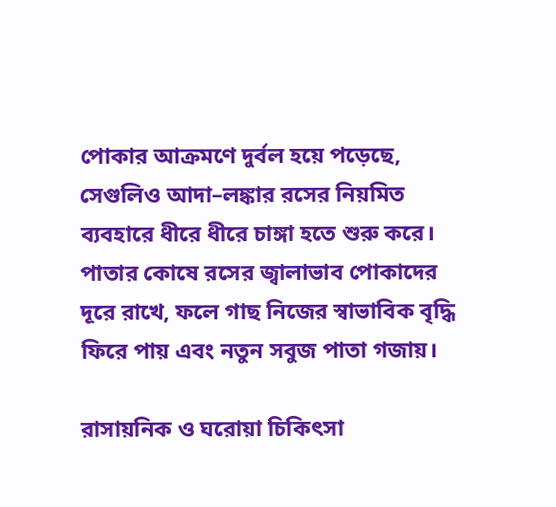পোকার আক্রমণে দুর্বল হয়ে পড়েছে, সেগুলিও আদা–লঙ্কার রসের নিয়মিত ব্যবহারে ধীরে ধীরে চাঙ্গা হতে শুরু করে। পাতার কোষে রসের জ্বালাভাব পোকাদের দূরে রাখে, ফলে গাছ নিজের স্বাভাবিক বৃদ্ধি ফিরে পায় এবং নতুন সবুজ পাতা গজায়।

রাসায়নিক ও ঘরোয়া চিকিৎসা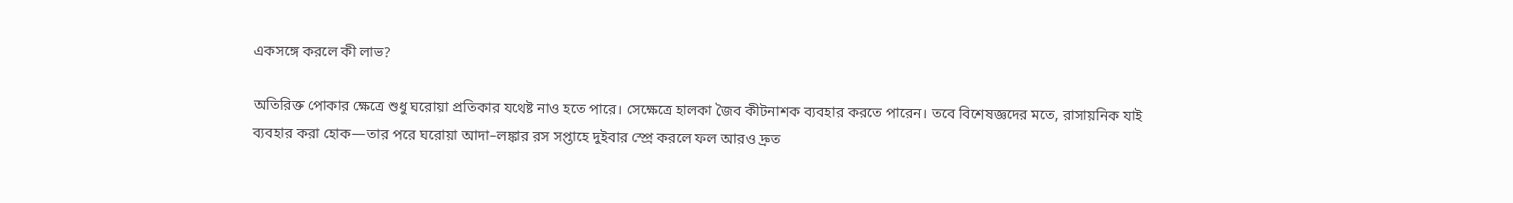একসঙ্গে করলে কী লাভ?

অতিরিক্ত পোকার ক্ষেত্রে শুধু ঘরোয়া প্রতিকার যথেষ্ট নাও হতে পারে। সেক্ষেত্রে হালকা জৈব কীটনাশক ব্যবহার করতে পারেন। তবে বিশেষজ্ঞদের মতে, রাসায়নিক যাই ব্যবহার করা হোক—তার পরে ঘরোয়া আদা–লঙ্কার রস সপ্তাহে দুইবার স্প্রে করলে ফল আরও দ্রুত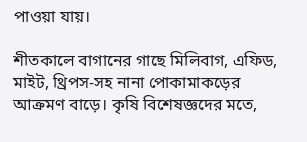পাওয়া যায়।

শীতকালে বাগানের গাছে মিলিবাগ, এফিড, মাইট, থ্রিপস-সহ নানা পোকামাকড়ের আক্রমণ বাড়ে। কৃষি বিশেষজ্ঞদের মতে,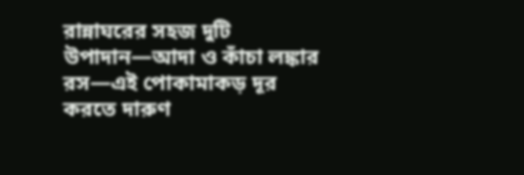রান্নাঘরের সহজ দুটি উপাদান—আদা ও কাঁচা লঙ্কার রস—এই পোকামাকড় দূর করতে দারুণ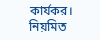কার্যকর। নিয়মিত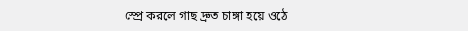স্প্রে করলে গাছ দ্রুত চাঙ্গা হয়ে ওঠে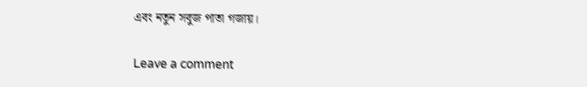এবং নতুন সবুজ পাতা গজায়।

Leave a comment